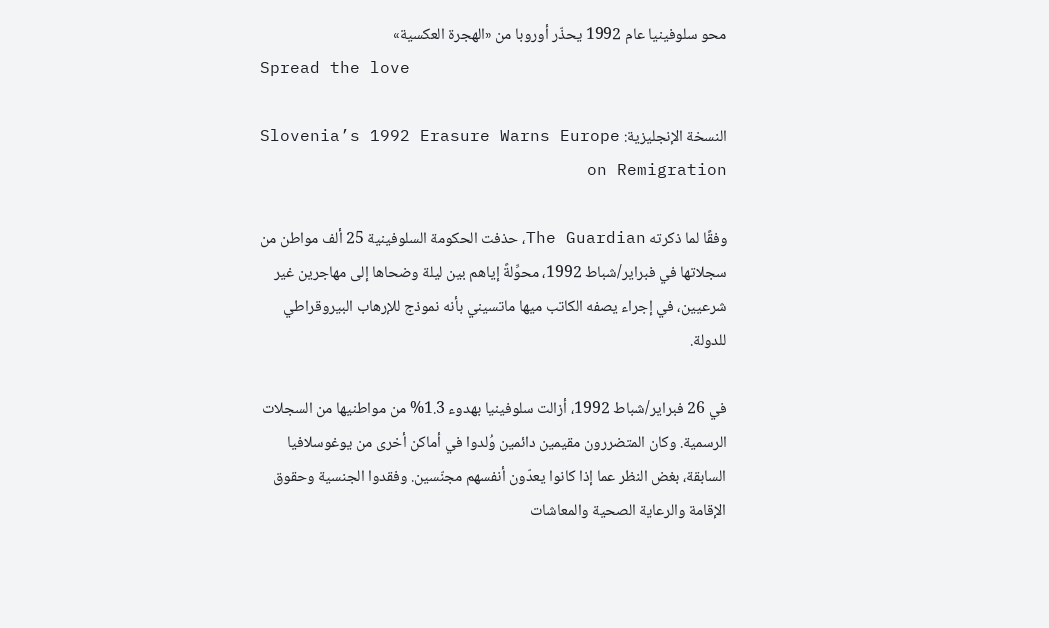محو سلوفينيا عام 1992 يحذّر أوروبا من «الهجرة العكسية»
Spread the love

النسخة الإنجليزية: Slovenia’s 1992 Erasure Warns Europe on Remigration

وفقًا لما ذكرته The Guardian، حذفت الحكومة السلوفينية 25 ألف مواطن من سجلاتها في فبراير/شباط 1992، محوِّلةً إياهم بين ليلة وضحاها إلى مهاجرين غير شرعيين، في إجراء يصفه الكاتب ميها ماتسيني بأنه نموذج للإرهاب البيروقراطي للدولة.

في 26 فبراير/شباط 1992، أزالت سلوفينيا بهدوء 1.3% من مواطنيها من السجلات الرسمية. وكان المتضررون مقيمين دائمين وُلدوا في أماكن أخرى من يوغوسلافيا السابقة، بغض النظر عما إذا كانوا يعدّون أنفسهم مجنّسين. وفقدوا الجنسية وحقوق الإقامة والرعاية الصحية والمعاشات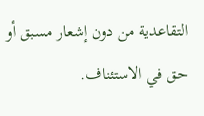التقاعدية من دون إشعار مسبق أو حق في الاستئناف.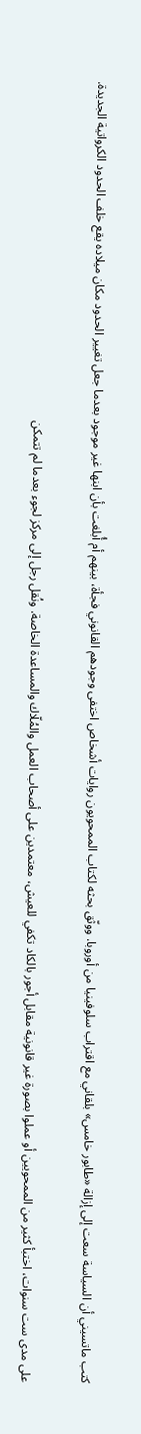كتب ماتسيني أن السياسة سعت إلى إزالة «طابور خامس» بلقاني مع اقتراب سلوفينيا من أوروبا. ووثّق بحثه لكتاب الممحويون روايات أشخاص اختفى وجودهم القانوني فجأة، بينهم أم أُبلغت بأن ابنها غير موجود بعدما جعل تغيير الحدود مكان ميلاده يقع خلف الحدود الكرواتية الجديدة.

على مدى ست سنوات، اختبأ كثير من الممحويين أو عملوا بصورة غير قانونية مقابل أجور بالكاد تكفي للعيش، معتمدين على أصحاب العمل والمُلّاك والمساعدة الخاصة. ونُقل رجل إلى مركز لجوء بعدما لم تتمكن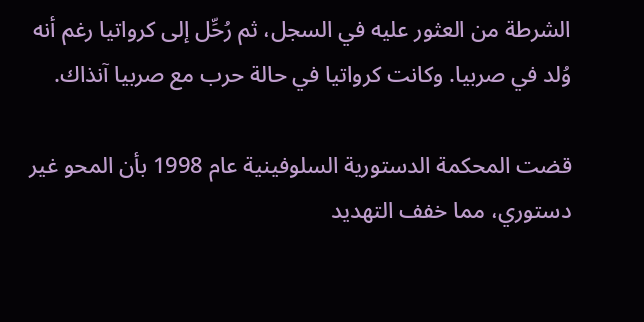الشرطة من العثور عليه في السجل، ثم رُحِّل إلى كرواتيا رغم أنه وُلد في صربيا. وكانت كرواتيا في حالة حرب مع صربيا آنذاك.

قضت المحكمة الدستورية السلوفينية عام 1998 بأن المحو غير دستوري، مما خفف التهديد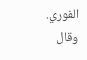الفوري. وقال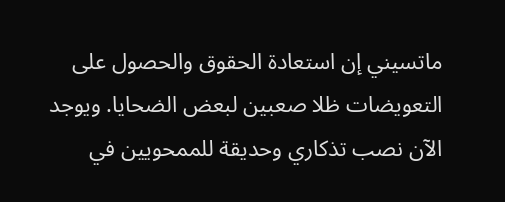ماتسيني إن استعادة الحقوق والحصول على التعويضات ظلا صعبين لبعض الضحايا. ويوجد الآن نصب تذكاري وحديقة للممحويين في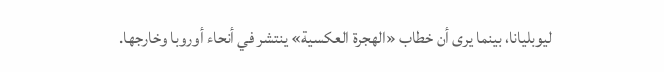ليوبليانا، بينما يرى أن خطاب «الهجرة العكسية» ينتشر في أنحاء أوروبا وخارجها.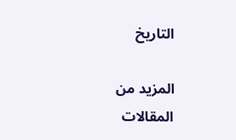التاريخ

المزيد من
المقالات